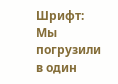Шрифт:
Мы погрузили в один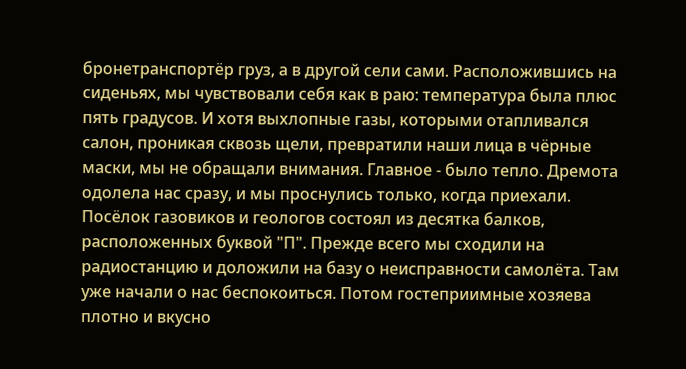бронетранспортёр груз, а в другой сели сами. Расположившись на сиденьях, мы чувствовали себя как в раю: температура была плюс пять градусов. И хотя выхлопные газы, которыми отапливался салон, проникая сквозь щели, превратили наши лица в чёрные маски, мы не обращали внимания. Главное - было тепло. Дремота одолела нас сразу, и мы проснулись только, когда приехали.
Посёлок газовиков и геологов состоял из десятка балков, расположенных буквой "П". Прежде всего мы сходили на радиостанцию и доложили на базу о неисправности самолёта. Там уже начали о нас беспокоиться. Потом гостеприимные хозяева плотно и вкусно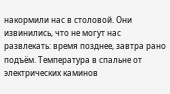накормили нас в столовой. Они извинились, что не могут нас развлекать: время позднее, завтра рано подъём. Температура в спальне от электрических каминов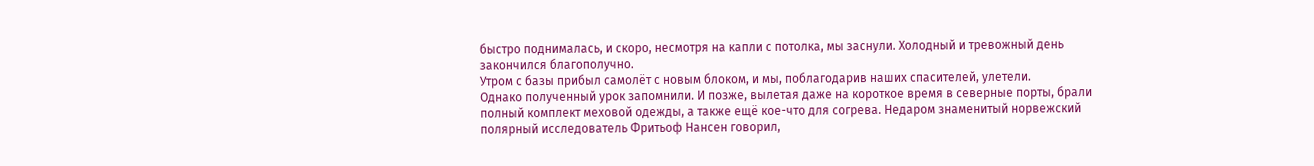быстро поднималась, и скоро, несмотря на капли с потолка, мы заснули. Холодный и тревожный день закончился благополучно.
Утром с базы прибыл самолёт с новым блоком, и мы, поблагодарив наших спасителей, улетели.
Однако полученный урок запомнили. И позже, вылетая даже на короткое время в северные порты, брали полный комплект меховой одежды, а также ещё кое-что для согрева. Недаром знаменитый норвежский полярный исследователь Фритьоф Нансен говорил,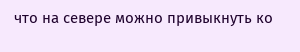что на севере можно привыкнуть ко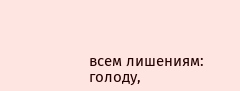всем лишениям: голоду,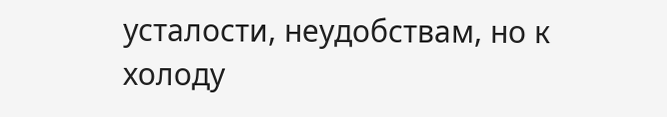усталости, неудобствам, но к холоду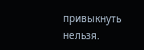привыкнуть нельзя.